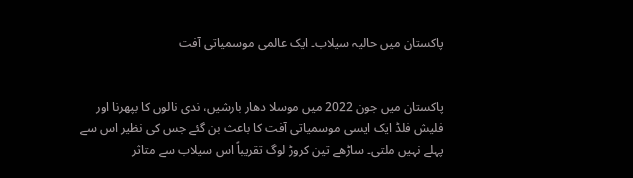پاکستان میں حالیہ سیلاب۔ ایک عالمی موسمیاتی آفت


پاکستان میں جون 2022 میں موسلا دھار بارشیں، ندی نالوں کا بپھرنا اور فلیش فلڈ ایک ایسی موسمیاتی آفت کا باعث بن گئے جس کی نظیر اس سے پہلے نہیں ملتی۔ ساڑھے تین کروڑ لوگ تقریباً اس سیلاب سے متاثر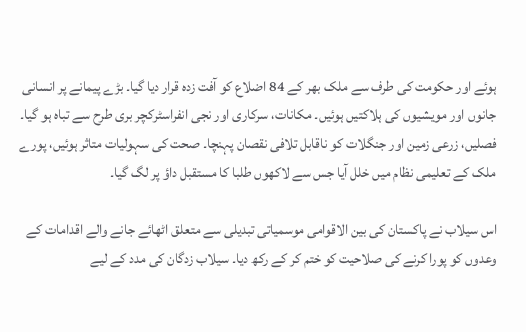ہوئے اور حکومت کی طرف سے ملک بھر کے 84 اضلاع کو آفت زدہ قرار دیا گیا۔ بڑے پیمانے پر انسانی جانوں اور مویشیوں کی ہلاکتیں ہوئیں۔ مکانات، سرکاری اور نجی انفراسٹرکچر بری طرح سے تباہ ہو گیا۔ فصلیں، زرعی زمین اور جنگلات کو ناقابل تلافی نقصان پہنچا۔ صحت کی سہولیات متاثر ہوئیں، پورے ملک کے تعلیمی نظام میں خلل آیا جس سے لاکھوں طلبا کا مستقبل داؤ پر لگ گیا۔

اس سیلاب نے پاکستان کی بین الاقوامی موسمیاتی تبدیلی سے متعلق اٹھائے جانے والے اقدامات کے وعدوں کو پورا کرنے کی صلاحیت کو ختم کر کے رکھ دیا۔ سیلاب زدگان کی مدد کے لیے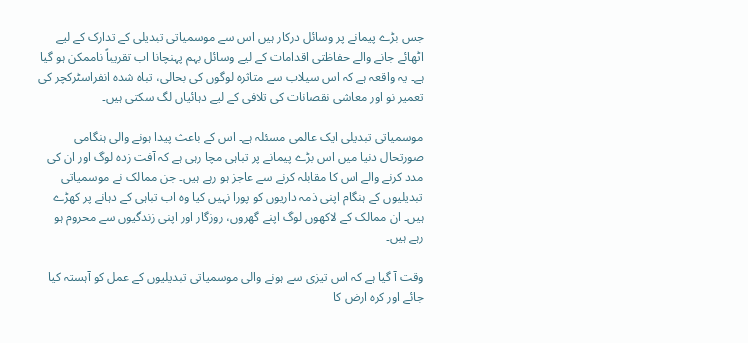جس بڑے پیمانے پر وسائل درکار ہیں اس سے موسمیاتی تبدیلی کے تدارک کے لیے اٹھائے جانے والے حفاظتی اقدامات کے لیے وسائل بہم پہنچانا اب تقریباً ناممکن ہو گیا ہے۔ یہ واقعہ ہے کہ اس سیلاب سے متاثرہ لوگوں کی بحالی، تباہ شدہ انفراسٹرکچر کی تعمیر نو اور معاشی نقصانات کی تلافی کے لیے دہائیاں لگ سکتی ہیں۔

موسمیاتی تبدیلی ایک عالمی مسئلہ ہے۔ اس کے باعث پیدا ہونے والی ہنگامی صورتحال دنیا میں اس بڑے پیمانے پر تباہی مچا رہی ہے کہ آفت زدہ لوگ اور ان کی مدد کرنے والے اس کا مقابلہ کرنے سے عاجز ہو رہے ہیں۔ جن ممالک نے موسمیاتی تبدیلیوں کے ہنگام اپنی ذمہ داریوں کو پورا نہیں کیا وہ اب تباہی کے دہانے پر کھڑے ہیں۔ ان ممالک کے لاکھوں لوگ اپنے گھروں، روزگار اور اپنی زندگیوں سے محروم ہو رہے ہیں۔

وقت آ گیا ہے کہ اس تیزی سے ہونے والی موسمیاتی تبدیلیوں کے عمل کو آہستہ کیا جائے اور کرہ ارض کا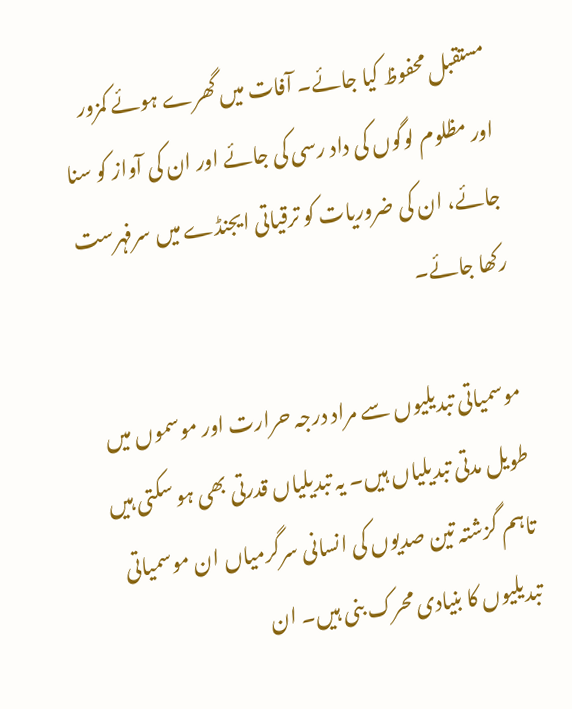مستقبل محفوظ کیا جائے۔ آفات میں گھرے ہوئے کمزور اور مظلوم لوگوں کی داد رسی کی جائے اور ان کی آواز کو سنا جائے، ان کی ضروریات کو ترقیاتی ایجنڈے میں سرفہرست رکھا جائے۔

موسمیاتی تبدیلیوں سے مراد درجہ حرارت اور موسموں میں طویل مدتی تبدیلیاں ہیں۔ یہ تبدیلیاں قدرتی بھی ہو سکتی ہیں تاہم گزشتہ تین صدیوں کی انسانی سرگرمیاں ان موسمیاتی تبدیلیوں کا بنیادی محرک بنی ہیں۔ ان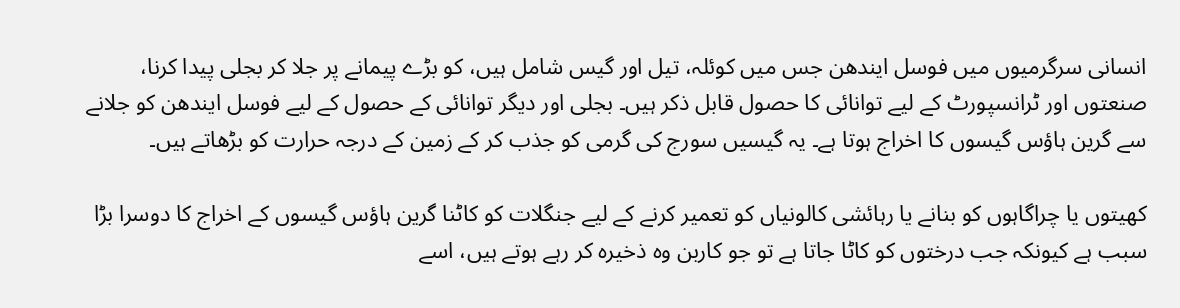انسانی سرگرمیوں میں فوسل ایندھن جس میں کوئلہ، تیل اور گیس شامل ہیں، کو بڑے پیمانے پر جلا کر بجلی پیدا کرنا، صنعتوں اور ٹرانسپورٹ کے لیے توانائی کا حصول قابل ذکر ہیں۔ بجلی اور دیگر توانائی کے حصول کے لیے فوسل ایندھن کو جلانے سے گرین ہاؤس گیسوں کا اخراج ہوتا ہے۔ یہ گیسیں سورج کی گرمی کو جذب کر کے زمین کے درجہ حرارت کو بڑھاتے ہیں۔

کھیتوں یا چراگاہوں کو بنانے یا رہائشی کالونیاں کو تعمیر کرنے کے لیے جنگلات کو کاٹنا گرین ہاؤس گیسوں کے اخراج کا دوسرا بڑا سبب ہے کیونکہ جب درختوں کو کاٹا جاتا ہے تو جو کاربن وہ ذخیرہ کر رہے ہوتے ہیں، اسے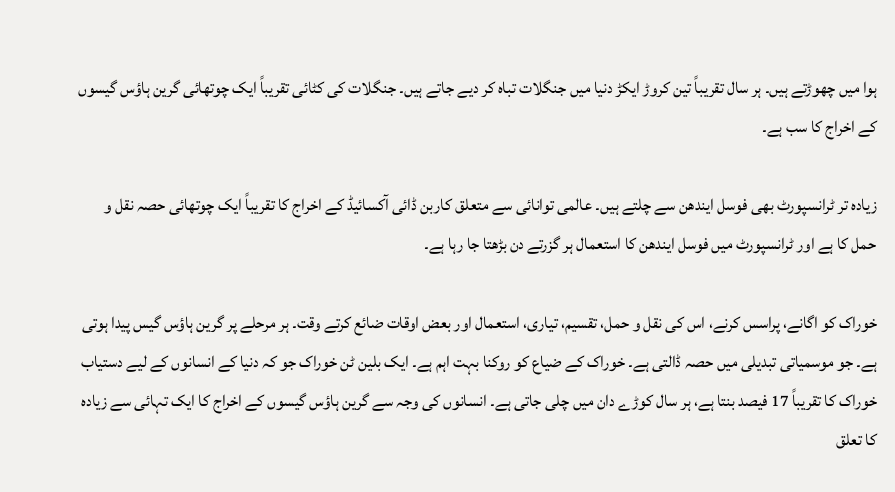ہوا میں چھوڑتے ہیں۔ ہر سال تقریباً تین کروڑ ایکڑ دنیا میں جنگلات تباہ کر دیے جاتے ہیں۔ جنگلات کی کٹائی تقریباً ایک چوتھائی گرین ہاؤس گیسوں کے اخراج کا سب ہے۔

زیادہ تر ٹرانسپورٹ بھی فوسل ایندھن سے چلتے ہیں۔ عالمی توانائی سے متعلق کاربن ڈائی آکسائیڈ کے اخراج کا تقریباً ایک چوتھائی حصہ نقل و حمل کا ہے اور ٹرانسپورٹ میں فوسل ایندھن کا استعمال ہر گزرتے دن بڑھتا جا رہا ہے۔

خوراک کو اگانے، پراسس کرنے، اس کی نقل و حمل، تقسیم، تیاری، استعمال اور بعض اوقات ضائع کرتے وقت۔ ہر مرحلے پر گرین ہاؤس گیس پیدا ہوتی ہے۔ جو موسمیاتی تبدیلی میں حصہ ڈالتی ہے۔ خوراک کے ضیاع کو روکنا بہت اہم ہے۔ ایک بلین ٹن خوراک جو کہ دنیا کے انسانوں کے لیے دستیاب خوراک کا تقریباً 17 فیصد بنتا ہے، ہر سال کوڑے دان میں چلی جاتی ہے۔ انسانوں کی وجہ سے گرین ہاؤس گیسوں کے اخراج کا ایک تہائی سے زیادہ کا تعلق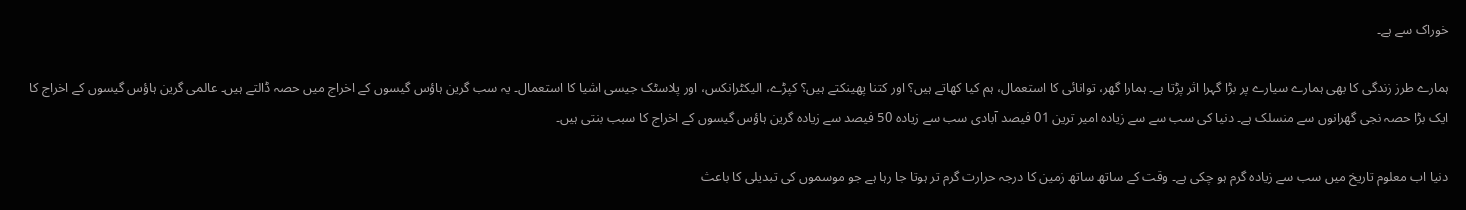خوراک سے ہے۔

ہمارے طرز زندگی کا بھی ہمارے سیارے پر بڑا گہرا اثر پڑتا ہے۔ ہمارا گھر، توانائی کا استعمال، ہم کیا کھاتے ہیں؟ اور کتنا پھینکتے ہیں؟ کپڑے، الیکٹرانکس، اور پلاسٹک جیسی اشیا کا استعمال۔ یہ سب گرین ہاؤس گیسوں کے اخراج میں حصہ ڈالتے ہیں۔ عالمی گرین ہاؤس گیسوں کے اخراج کا ایک بڑا حصہ نجی گھرانوں سے منسلک ہے۔ دنیا کی سب سے سے زیادہ امیر ترین 01 فیصد آبادی سب سے زیادہ 50 فیصد سے زیادہ گرین ہاؤس گیسوں کے اخراج کا سبب بنتی ہیں۔

دنیا اب معلوم تاریخ میں سب سے زیادہ گرم ہو چکی ہے۔ وقت کے ساتھ ساتھ زمین کا درجہ حرارت گرم تر ہوتا جا رہا ہے جو موسموں کی تبدیلی کا باعث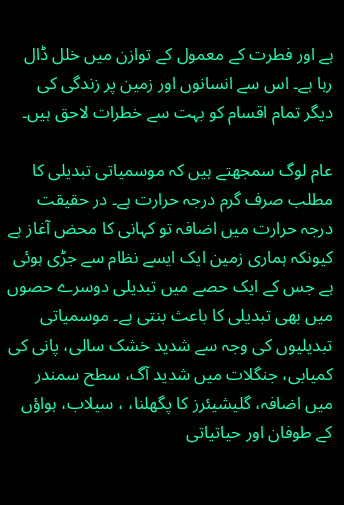ہے اور فطرت کے معمول کے توازن میں خلل ڈال رہا ہے۔ اس سے انسانوں اور زمین پر زندگی کی دیگر تمام اقسام کو بہت سے خطرات لاحق ہیں۔

عام لوگ سمجھتے ہیں کہ موسمیاتی تبدیلی کا مطلب صرف گرم درجہ حرارت ہے۔ در حقیقت درجہ حرارت میں اضافہ تو کہانی کا محض آغاز ہے کیونکہ ہماری زمین ایک ایسے نظام سے جڑی ہوئی ہے جس کے ایک حصے میں تبدیلی دوسرے حصوں میں بھی تبدیلی کا باعث بنتی ہے۔ موسمیاتی تبدیلیوں کی وجہ سے شدید خشک سالی، پانی کی کمیابی، جنگلات میں شدید آگ، سطح سمندر میں اضافہ، گلیشیئرز کا پگھلنا، ، سیلاب، ہواؤں کے طوفان اور حیاتیاتی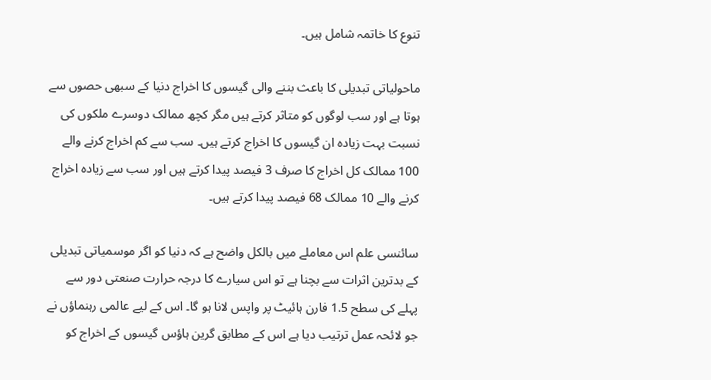تنوع کا خاتمہ شامل ہیں۔

ماحولیاتی تبدیلی کا باعث بننے والی گیسوں کا اخراج دنیا کے سبھی حصوں سے ہوتا ہے اور سب لوگوں کو متاثر کرتے ہیں مگر کچھ ممالک دوسرے ملکوں کی نسبت بہت زیادہ ان گیسوں کا اخراج کرتے ہیں۔ سب سے کم اخراج کرنے والے 100 ممالک کل اخراج کا صرف 3 فیصد پیدا کرتے ہیں اور سب سے زیادہ اخراج کرنے والے 10 ممالک 68 فیصد پیدا کرتے ہیں۔

سائنسی علم اس معاملے میں بالکل واضح ہے کہ دنیا کو اگر موسمیاتی تبدیلی کے بدترین اثرات سے بچنا ہے تو اس سیارے کا درجہ حرارت صنعتی دور سے پہلے کی سطح 1.5 فارن ہائیٹ پر واپس لانا ہو گا۔ اس کے لیے عالمی رہنماؤں نے جو لائحہ عمل ترتیب دیا ہے اس کے مطابق گرین ہاؤس گیسوں کے اخراج کو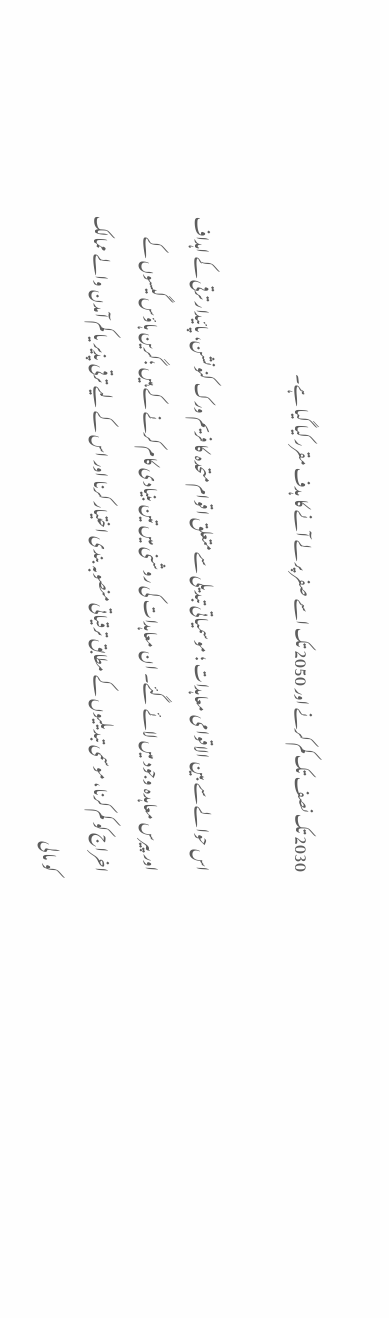2030 تک نصف تک کم کرنے اور 2050 تک اسے صفر پر لے آنے کا ہدف مقرر کیا گیا ہے۔

اس حوالے سے بین الاقوامی معاہدات ؛ موسمیاتی تبدیلی سے متعلق اقوام متحدہ کا فریم ورک کنونشن، پائیدار ترقی کے اہداف اور پیرس معاہدہ وجود میں لائے گئے۔ ان معاہدات کی روشنی میں تین بنیادی کام کرنے کے ہیں ؛گرین ہاؤس گیسوں کے اخراج کو کم کرنا، موسمی تبدیلیوں کے مطابق ترقیاتی منصوبہ بندی اختیار کرنا اور اس کے لیے ترقی پذیر یا کم آمدن والے ممالک کو مالی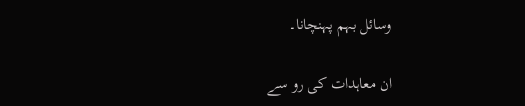وسائل بہم پہنچانا۔

ان معاہدات کی رو سے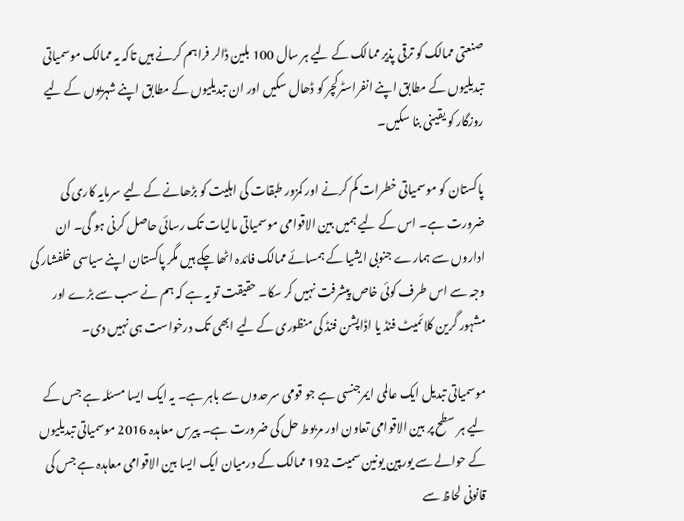صنعتی ممالک کو ترقی پذیر ممالک کے لیے ہر سال 100 بلین ڈالر فراہم کرنے ہیں تاکہ یہ ممالک موسمیاتی تبدیلیوں کے مطابق اپنے انفراسٹرکچر کو ڈھال سکیں اور ان تبدیلیوں کے مطابق اپنے شہریوں کے لیے روزگار کو یقینی بنا سکیں۔

پاکستان کو موسمیاتی خطرات کم کرنے اور کمزور طبقات کی اہلیت کو بڑھانے کے لیے سرمایہ کاری کی ضرورت ہے۔ اس کے لیے ہمیں بین الاقوامی موسمیاتی مالیات تک رسائی حاصل کرنی ہو گی۔ ان اداروں سے ہمارے جنوبی ایشیا کے ہمسائے ممالک فائدہ اٹھا چکے ہیں مگر پاکستان اپنے سیاسی خلفشار کی وجہ سے اس طرف کوئی خاص پیشرفت نہیں کر سکا۔ حقیقت تو یہ ہے کہ ہم نے سب سے بڑے اور مشہور گرین کلائمیٹ فنڈ یا اڈاپشن فنڈ کی منظوری کے لیے ابھی تک درخواست ہی نہیں دی۔

موسمیاتی تبدیل ایک عالمی ایمرجنسی ہے جو قومی سرحدوں سے باہر ہے۔ یہ ایک ایسا مسئلہ ہے جس کے لیے ہر سطح پر بین الاقوامی تعاون اور مربوط حل کی ضرورت ہے۔ پیرس معاہدہ 2016 موسمیاتی تبدیلیوں کے حوالے سے یورپین یونین سمیت 192 ممالک کے درمیان ایک ایسا بین الاقوامی معاہدہ ہے جس کی قانونی لحاظ سے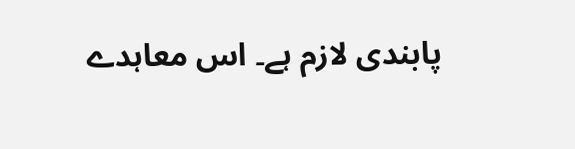پابندی لازم ہے۔ اس معاہدے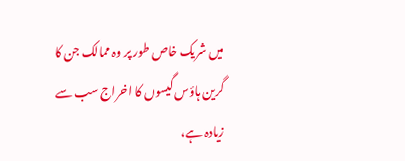میں شریک خاص طور پر وہ ممالک جن کا گرین ہاؤس گیسوں کا اخراج سب سے زیادہ ہے،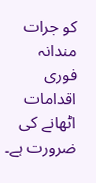کو جرات مندانہ فوری اقدامات اٹھانے کی ضرورت ہے۔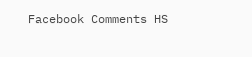Facebook Comments HS